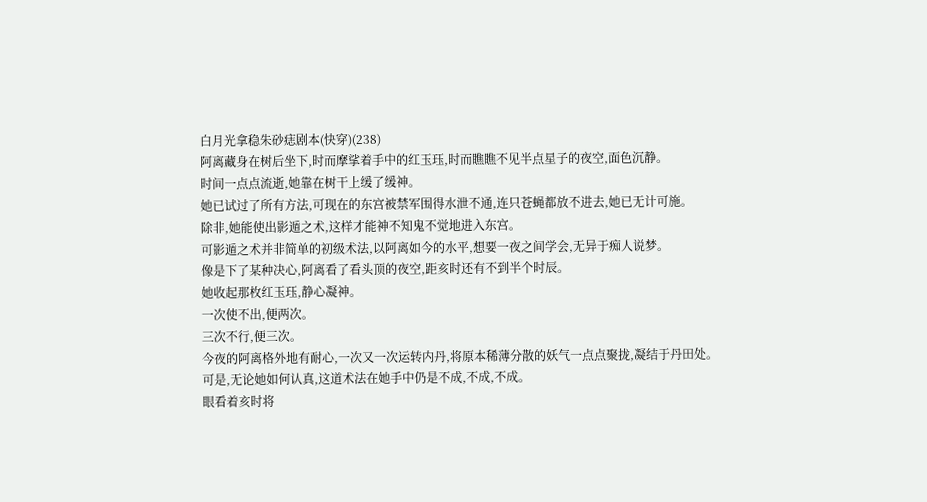白月光拿稳朱砂痣剧本(快穿)(238)
阿离藏身在树后坐下,时而摩挲着手中的红玉珏,时而瞧瞧不见半点星子的夜空,面色沉静。
时间一点点流逝,她靠在树干上缓了缓神。
她已试过了所有方法,可现在的东宫被禁军围得水泄不通,连只苍蝇都放不进去,她已无计可施。
除非,她能使出影遁之术,这样才能神不知鬼不觉地进入东宫。
可影遁之术并非简单的初级术法,以阿离如今的水平,想要一夜之间学会,无异于痴人说梦。
像是下了某种决心,阿离看了看头顶的夜空,距亥时还有不到半个时辰。
她收起那枚红玉珏,静心凝神。
一次使不出,便两次。
三次不行,便三次。
今夜的阿离格外地有耐心,一次又一次运转内丹,将原本稀薄分散的妖气一点点聚拢,凝结于丹田处。
可是,无论她如何认真,这道术法在她手中仍是不成,不成,不成。
眼看着亥时将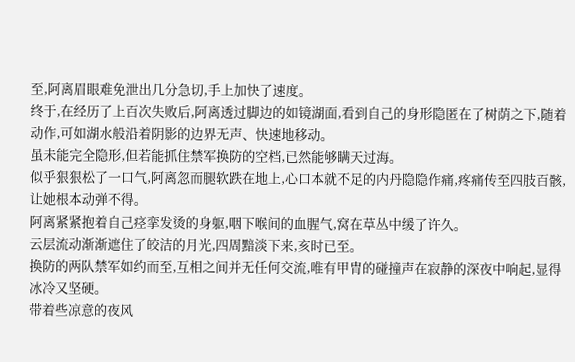至,阿离眉眼难免泄出几分急切,手上加快了速度。
终于,在经历了上百次失败后,阿离透过脚边的如镜湖面,看到自己的身形隐匿在了树荫之下,随着动作,可如湖水般沿着阴影的边界无声、快速地移动。
虽未能完全隐形,但若能抓住禁军换防的空档,已然能够瞒天过海。
似乎狠狠松了一口气,阿离忽而腿软跌在地上,心口本就不足的内丹隐隐作痛,疼痛传至四肢百骸,让她根本动弹不得。
阿离紧紧抱着自己痉挛发烫的身躯,咽下喉间的血腥气,窝在草丛中缓了许久。
云层流动渐渐遮住了皎洁的月光,四周黯淡下来,亥时已至。
换防的两队禁军如约而至,互相之间并无任何交流,唯有甲胄的碰撞声在寂静的深夜中响起,显得冰冷又坚硬。
带着些凉意的夜风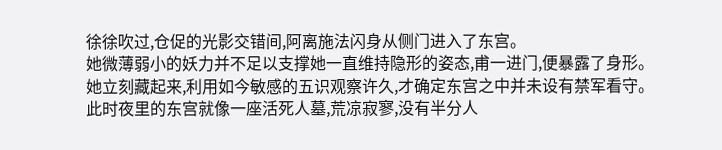徐徐吹过,仓促的光影交错间,阿离施法闪身从侧门进入了东宫。
她微薄弱小的妖力并不足以支撑她一直维持隐形的姿态,甫一进门,便暴露了身形。
她立刻藏起来,利用如今敏感的五识观察许久,才确定东宫之中并未设有禁军看守。
此时夜里的东宫就像一座活死人墓,荒凉寂寥,没有半分人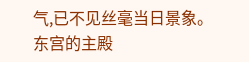气,已不见丝毫当日景象。
东宫的主殿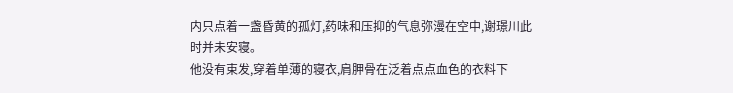内只点着一盏昏黄的孤灯,药味和压抑的气息弥漫在空中,谢璟川此时并未安寝。
他没有束发,穿着单薄的寝衣,肩胛骨在泛着点点血色的衣料下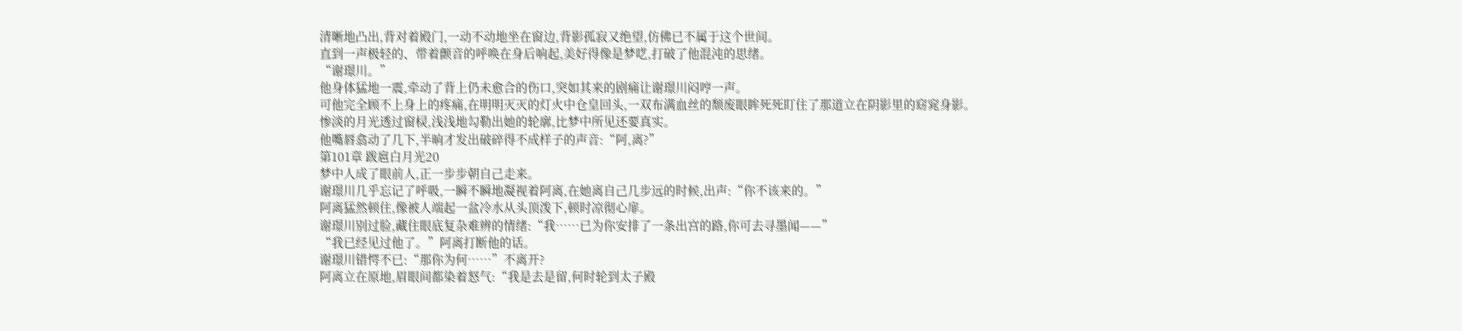清晰地凸出,背对着殿门,一动不动地坐在窗边,背影孤寂又绝望,仿佛已不属于这个世间。
直到一声极轻的、带着颤音的呼唤在身后响起,美好得像是梦呓,打破了他混沌的思绪。
“谢璟川。”
他身体猛地一震,牵动了背上仍未愈合的伤口,突如其来的剧痛让谢璟川闷哼一声。
可他完全顾不上身上的疼痛,在明明灭灭的灯火中仓皇回头,一双布满血丝的颓废眼眸死死盯住了那道立在阴影里的窈窕身影。
惨淡的月光透过窗棂,浅浅地勾勒出她的轮廓,比梦中所见还要真实。
他嘴唇翕动了几下,半晌才发出破碎得不成样子的声音:“阿,离?”
第101章 跋扈白月光20
梦中人成了眼前人,正一步步朝自己走来。
谢璟川几乎忘记了呼吸,一瞬不瞬地凝视着阿离,在她离自己几步远的时候,出声:“你不该来的。”
阿离猛然顿住,像被人端起一盆冷水从头顶泼下,顿时凉彻心扉。
谢璟川别过脸,藏住眼底复杂难辨的情绪:“我……已为你安排了一条出宫的路,你可去寻墨闻——”
“我已经见过他了。”阿离打断他的话。
谢璟川错愕不已:“那你为何……”不离开?
阿离立在原地,眉眼间都染着怒气:“我是去是留,何时轮到太子殿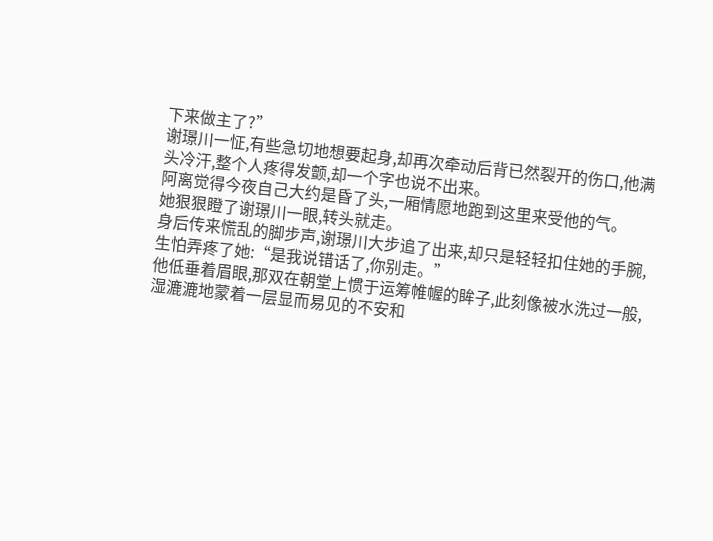下来做主了?”
谢璟川一怔,有些急切地想要起身,却再次牵动后背已然裂开的伤口,他满头冷汗,整个人疼得发颤,却一个字也说不出来。
阿离觉得今夜自己大约是昏了头,一厢情愿地跑到这里来受他的气。
她狠狠瞪了谢璟川一眼,转头就走。
身后传来慌乱的脚步声,谢璟川大步追了出来,却只是轻轻扣住她的手腕,生怕弄疼了她:“是我说错话了,你别走。”
他低垂着眉眼,那双在朝堂上惯于运筹帷幄的眸子,此刻像被水洗过一般,湿漉漉地蒙着一层显而易见的不安和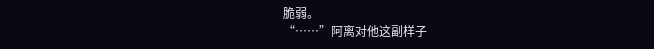脆弱。
“……”阿离对他这副样子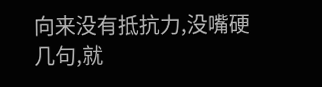向来没有抵抗力,没嘴硬几句,就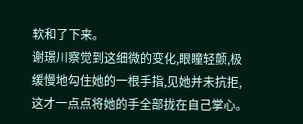软和了下来。
谢璟川察觉到这细微的变化,眼瞳轻颤,极缓慢地勾住她的一根手指,见她并未抗拒,这才一点点将她的手全部拢在自己掌心。